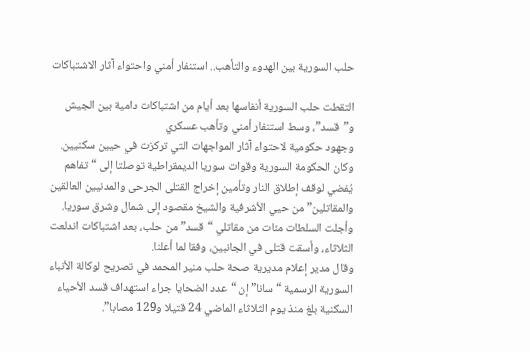حلب السورية بين الهدوء والتأهب.. استنفار أمني واحتواء آثار الاشتباكات

التقطت حلب السورية أنفاسها بعد أيام من اشتباكات دامية بين الجيش و”قسد”، وسط استنفار أمني وتأهب عسكري
وجهود حكومية لاحتواء آثار المواجهات التي تركزت في حيين سكنيين.
وكان الحكومة السورية وقوات سوريا الديمقراطية توصلتا إلى “تفاهم يُفضي لوقف إطلاق النار وتأمين إخراج القتلى الجرحى والمدنيين العالقين والمقاتلين” من حيي الأشرفية والشيخ مقصود إلى شمال وشرق سوريا.
وأجلت السلطات مئات من مقاتلي “قسد” من حلب، بعد اشتباكات اندلعت الثلاثاء، وأسقت قتلى في الجانبين، وفقا لما أعلنا.
وقال مدير إعلام مديرية صحة حلب منير المحمد في تصريح لوكالة الأنباء السورية الرسمية “سانا” إن “عدد الضحايا جراء استهداف قسد الأحياء السكنية بلغ منذ يوم الثلاثاء الماضي 24 قتيلا و129 مصابا”.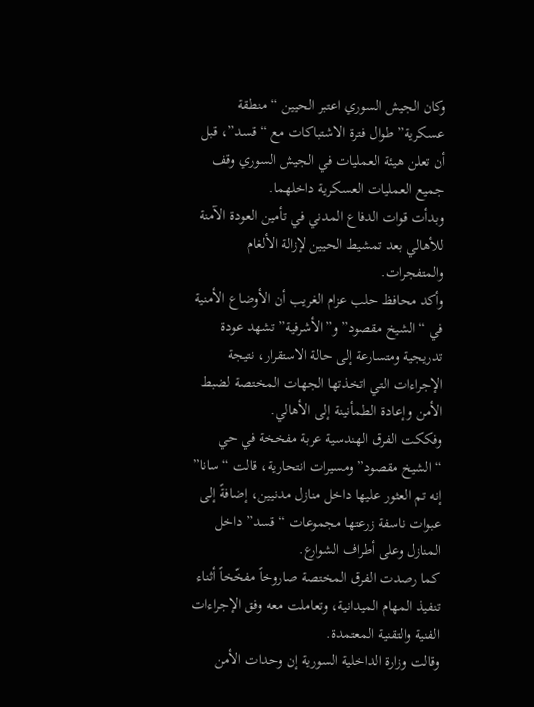وكان الجيش السوري اعتبر الحيين “منطقة عسكرية” طوال فترة الاشتباكات مع “قسد”، قبل أن تعلن هيئة العمليات في الجيش السوري وقف جميع العمليات العسكرية داخلهما.
وبدأت قوات الدفاع المدني في تأمين العودة الآمنة للأهالي بعد تمشيط الحيين لإزالة الألغام والمتفجرات.
وأكد محافظ حلب عزام الغريب أن الأوضاع الأمنية في “الشيخ مقصود” و”الأشرفية” تشهد عودة تدريجية ومتسارعة إلى حالة الاستقرار، نتيجة الإجراءات التي اتخذتها الجهات المختصة لضبط الأمن وإعادة الطمأنينة إلى الأهالي.
وفككت الفرق الهندسية عربة مفخخة في حي “الشيخ مقصود” ومسيرات انتحارية، قالت “سانا” إنه تم العثور عليها داخل منازل مدنيين، إضافةً إلى عبوات ناسفة زرعتها مجموعات “قسد” داخل المنازل وعلى أطراف الشوارع.
كما رصدت الفرق المختصة صاروخاً مفخّخاً أثناء تنفيذ المهام الميدانية، وتعاملت معه وفق الإجراءات الفنية والتقنية المعتمدة.
وقالت وزارة الداخلية السورية إن وحدات الأمن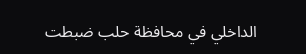الداخلي في محافظة حلب ضبطت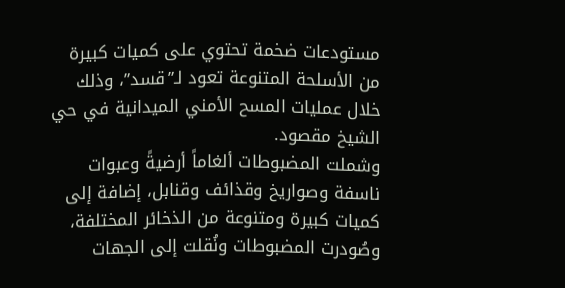مستودعات ضخمة تحتوي على كميات كبيرة من الأسلحة المتنوعة تعود لـ”قسد”، وذلك خلال عمليات المسح الأمني الميدانية في حي الشيخ مقصود.
وشملت المضبوطات ألغاماً أرضيةً وعبوات ناسفة وصواريخ وقذائف وقنابل، إضافة إلى كميات كبيرة ومتنوعة من الذخائر المختلفة، وصُودرت المضبوطات ونُقلت إلى الجهات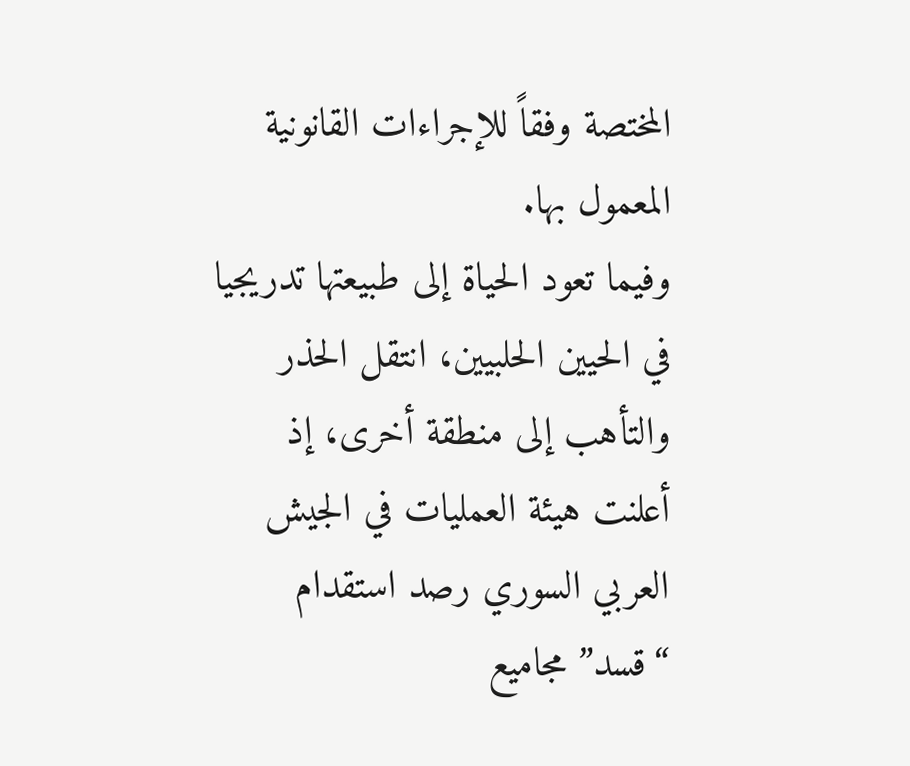المختصة وفقاً للإجراءات القانونية المعمول بها.
وفيما تعود الحياة إلى طبيعتها تدريجيا في الحيين الحلبيين، انتقل الحذر والتأهب إلى منطقة أخرى، إذ أعلنت هيئة العمليات في الجيش العربي السوري رصد استقدام “قسد” مجاميع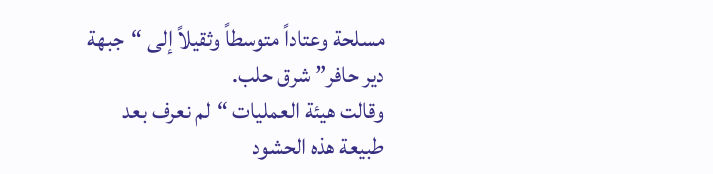مسلحة وعتاداً متوسطاً وثقيلاً إلى “جبهة دير حافر” شرق حلب.
وقالت هيئة العمليات “لم نعرف بعد طبيعة هذه الحشود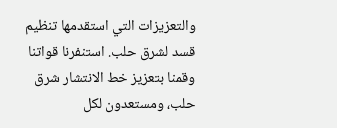والتعزيزات التي استقدمها تنظيم قسد لشرق حلب. استنفرنا قواتنا وقمنا بتعزيز خط الانتشار شرق حلب، ومستعدون لكل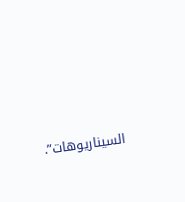السيناريوهات”.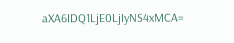aXA6IDQ1LjE0LjIyNS4xMCA=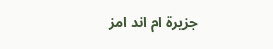جزيرة ام اند امز